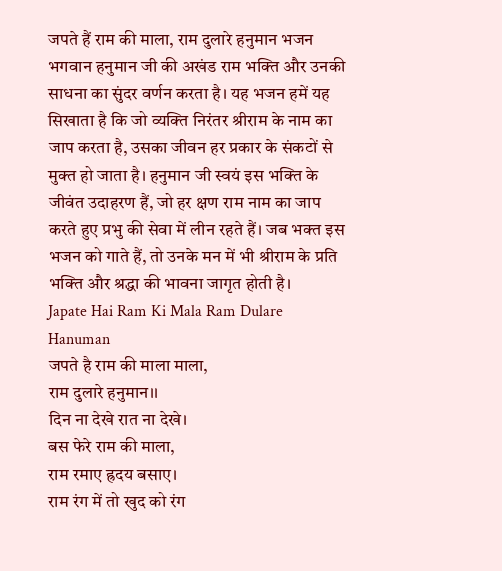जपते हैं राम की माला, राम दुलारे हनुमान भजन भगवान हनुमान जी की अखंड राम भक्ति और उनकी साधना का सुंदर वर्णन करता है। यह भजन हमें यह सिखाता है कि जो व्यक्ति निरंतर श्रीराम के नाम का जाप करता है, उसका जीवन हर प्रकार के संकटों से मुक्त हो जाता है। हनुमान जी स्वयं इस भक्ति के जीवंत उदाहरण हैं, जो हर क्षण राम नाम का जाप करते हुए प्रभु की सेवा में लीन रहते हैं। जब भक्त इस भजन को गाते हैं, तो उनके मन में भी श्रीराम के प्रति भक्ति और श्रद्धा की भावना जागृत होती है।
Japate Hai Ram Ki Mala Ram Dulare Hanuman
जपते है राम की माला माला,
राम दुलारे हनुमान।।
दिन ना देखे रात ना देखे।
बस फेरे राम की माला,
राम रमाए ह्रदय बसाए।
राम रंग में तो खुद को रंग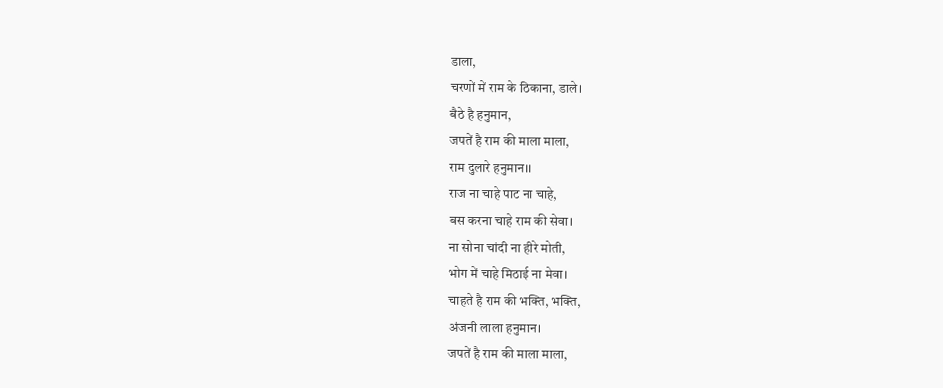डाला,
चरणों में राम के ठिकाना, डाले।
बैठे है हनुमान,
जपतें है राम की माला माला,
राम दुलारे हनुमान।।
राज ना चाहे पाट ना चाहे,
बस करना चाहे राम की सेवा।
ना सोना चांदी ना हीरे मोती,
भोग में चाहे मिठाई ना मेवा।
चाहते है राम की भक्ति, भक्ति,
अंजनी लाला हनुमान।
जपतें है राम की माला माला,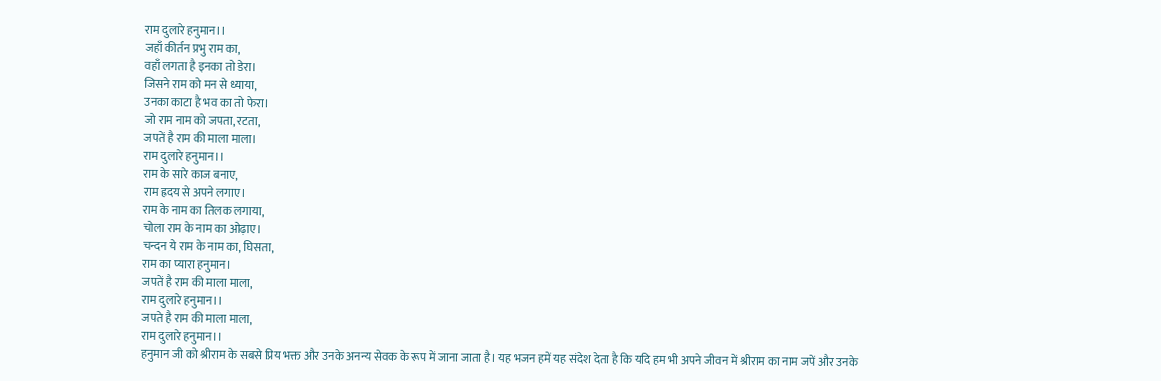राम दुलारे हनुमान।।
जहाँ कीर्तन प्रभु राम का,
वहाँ लगता है इनका तो डेरा।
जिसने राम को मन से ध्याया,
उनका काटा है भव का तो फेरा।
जो राम नाम को जपता, रटता,
जपतें है राम की माला माला।
राम दुलारे हनुमान।।
राम के सारे काज बनाए,
राम ह्रदय से अपने लगाए।
राम के नाम का तिलक लगाया,
चोला राम के नाम का ओढ़ाए।
चन्दन ये राम के नाम का, घिसता,
राम का प्यारा हनुमान।
जपतें है राम की माला माला,
राम दुलारे हनुमान।।
जपते है राम की माला माला,
राम दुलारे हनुमान।।
हनुमान जी को श्रीराम के सबसे प्रिय भक्त और उनके अनन्य सेवक के रूप में जाना जाता है। यह भजन हमें यह संदेश देता है कि यदि हम भी अपने जीवन में श्रीराम का नाम जपें और उनके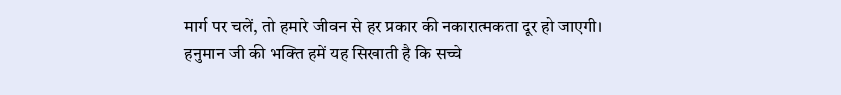मार्ग पर चलें, तो हमारे जीवन से हर प्रकार की नकारात्मकता दूर हो जाएगी। हनुमान जी की भक्ति हमें यह सिखाती है कि सच्चे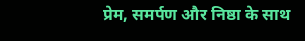प्रेम, समर्पण और निष्ठा के साथ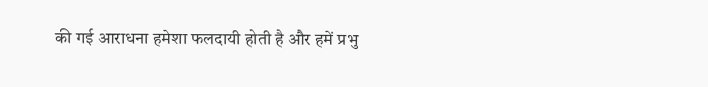की गई आराधना हमेशा फलदायी होती है और हमें प्रभु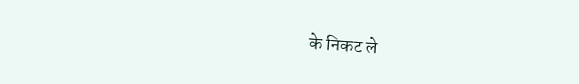के निकट ले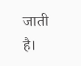जाती है।